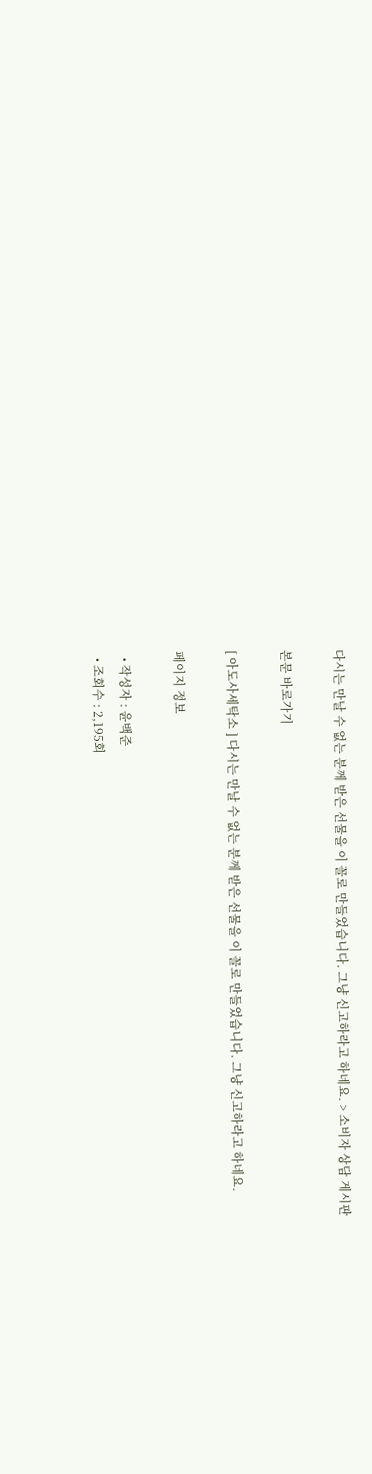다시는 만날 수 없는 분께 받은 선물을 이 꼴로 만들었습니다. 그냥 신고하라고 하네요. > 소비자 상담 게시판

본문 바로가기

[ 아도사세탁소 ] 다시는 만날 수 없는 분께 받은 선물을 이 꼴로 만들었습니다. 그냥 신고하라고 하네요.

페이지 정보

  • 작성자 : 윤백준
  • 조회수 : 2,195회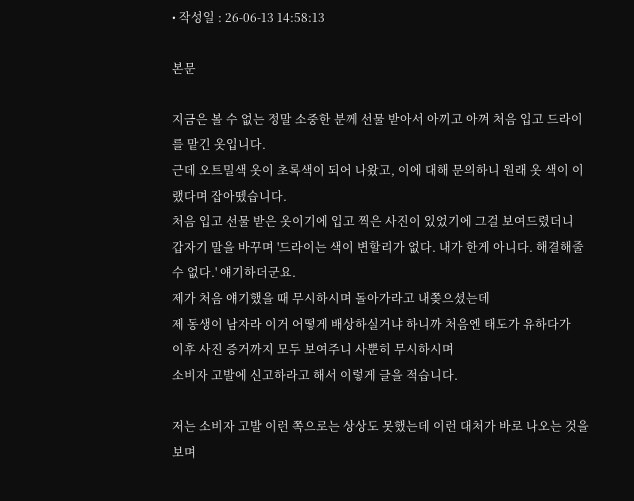• 작성일 : 26-06-13 14:58:13

본문

지금은 볼 수 없는 정말 소중한 분께 선물 받아서 아끼고 아껴 처음 입고 드라이를 맡긴 옷입니다.
근데 오트밀색 옷이 초록색이 되어 나왔고, 이에 대해 문의하니 원래 옷 색이 이랬다며 잡아뗐습니다.
처음 입고 선물 받은 옷이기에 입고 찍은 사진이 있었기에 그걸 보여드렸더니
갑자기 말을 바꾸며 '드라이는 색이 변할리가 없다. 내가 한게 아니다. 해결해줄 수 없다.' 얘기하더군요.
제가 처음 얘기했을 때 무시하시며 돌아가라고 내쫒으셨는데
제 동생이 남자라 이거 어떻게 배상하실거냐 하니까 처음엔 태도가 유하다가
이후 사진 증거까지 모두 보여주니 사뿐히 무시하시며
소비자 고발에 신고하라고 해서 이렇게 글을 적습니다.

저는 소비자 고발 이런 쪽으로는 상상도 못했는데 이런 대처가 바로 나오는 것을 보며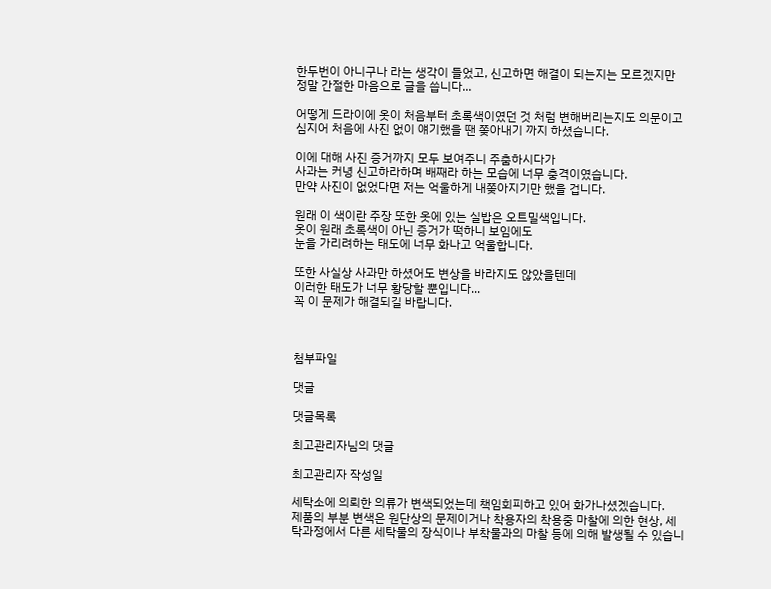한두번이 아니구나 라는 생각이 들었고, 신고하면 해결이 되는지는 모르겠지만
정말 간절한 마음으로 글을 씁니다...

어떻게 드라이에 옷이 처음부터 초록색이였던 것 처럼 변해버리는지도 의문이고
심지어 처음에 사진 없이 얘기했을 땐 쫒아내기 까지 하셨습니다.

이에 대해 사진 증거까지 모두 보여주니 주춤하시다가
사과는 커녕 신고하라하며 배째라 하는 모습에 너무 충격이였습니다.
만약 사진이 없었다면 저는 억울하게 내쫒아지기만 했을 겁니다.

원래 이 색이란 주장 또한 옷에 있는 실밥은 오트밀색입니다.
옷이 원래 초록색이 아닌 증거가 떡하니 보임에도
눈을 가리려하는 태도에 너무 화나고 억울합니다.

또한 사실상 사과만 하셨어도 변상을 바라지도 않았을텐데
이러한 태도가 너무 황당할 뿐입니다...
꼭 이 문제가 해결되길 바랍니다.



첨부파일

댓글

댓글목록

최고관리자님의 댓글

최고관리자 작성일

세탁소에 의뢰한 의류가 변색되었는데 책임회피하고 있어 화가나셨겠습니다.
제품의 부분 변색은 원단상의 문제이거나 착용자의 착용중 마찰에 의한 현상, 세탁과정에서 다른 세탁물의 장식이나 부착물과의 마찰 등에 의해 발생될 수 있습니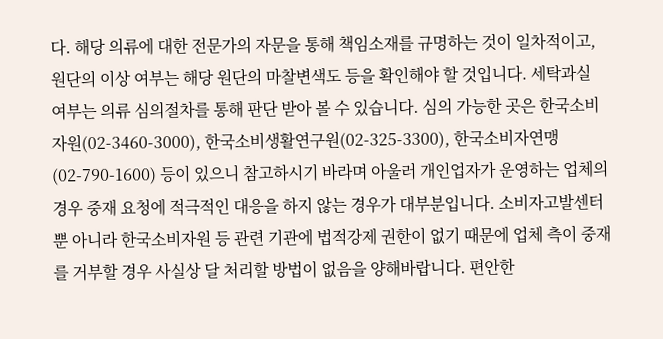다. 해당 의류에 대한 전문가의 자문을 통해 책임소재를 규명하는 것이 일차적이고, 원단의 이상 여부는 해당 원단의 마찰변색도 등을 확인해야 할 것입니다. 세탁과실 여부는 의류 심의절차를 통해 판단 받아 볼 수 있습니다. 심의 가능한 곳은 한국소비자원(02-3460-3000), 한국소비생활연구원(02-325-3300), 한국소비자연맹(02-790-1600) 등이 있으니 참고하시기 바라며 아울러 개인업자가 운영하는 업체의 경우 중재 요청에 적극적인 대응을 하지 않는 경우가 대부분입니다. 소비자고발센터뿐 아니라 한국소비자원 등 관련 기관에 법적강제 권한이 없기 때문에 업체 측이 중재를 거부할 경우 사실상 달 처리할 방법이 없음을 양해바랍니다. 편안한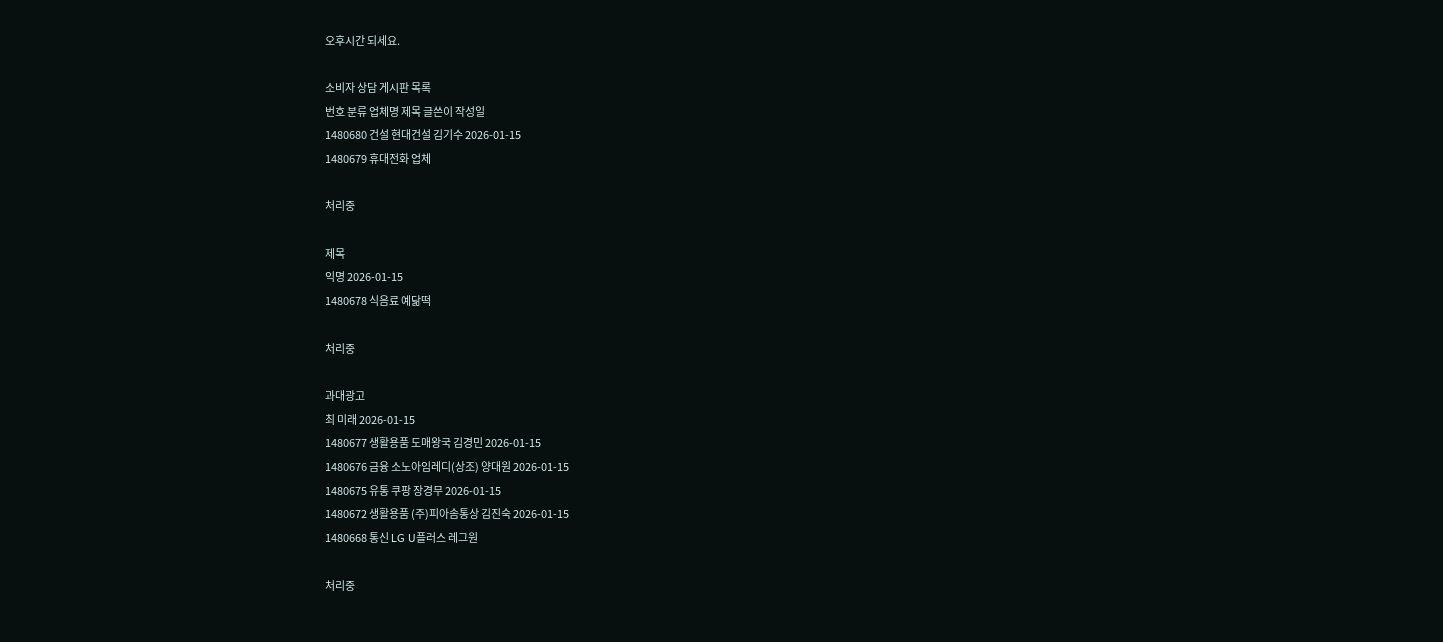오후시간 되세요.

소비자 상담 게시판 목록
번호 분류 업체명 제목 글쓴이 작성일
1480680 건설 현대건설 김기수 2026-01-15
1480679 휴대전화 업체

처리중

제목
익명 2026-01-15
1480678 식음료 예닮떡

처리중

과대광고
최 미래 2026-01-15
1480677 생활용품 도매왕국 김경민 2026-01-15
1480676 금융 소노아임레디(상조) 양대원 2026-01-15
1480675 유통 쿠팡 장경무 2026-01-15
1480672 생활용품 (주)피아솜통상 김진숙 2026-01-15
1480668 통신 LG U플러스 레그원

처리중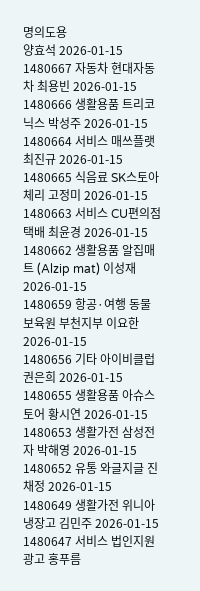명의도용
양효석 2026-01-15
1480667 자동차 현대자동차 최용빈 2026-01-15
1480666 생활용품 트리코닉스 박성주 2026-01-15
1480664 서비스 매쓰플랫 최진규 2026-01-15
1480665 식음료 SK스토아 체리 고정미 2026-01-15
1480663 서비스 CU편의점택배 최윤경 2026-01-15
1480662 생활용품 알집매트 (Alzip mat) 이성재 2026-01-15
1480659 항공·여행 동물보육원 부천지부 이요한 2026-01-15
1480656 기타 아이비클럽 권은희 2026-01-15
1480655 생활용품 아슈스토어 황시연 2026-01-15
1480653 생활가전 삼성전자 박해영 2026-01-15
1480652 유통 와글지글 진채정 2026-01-15
1480649 생활가전 위니아냉장고 김민주 2026-01-15
1480647 서비스 법인지원광고 홍푸름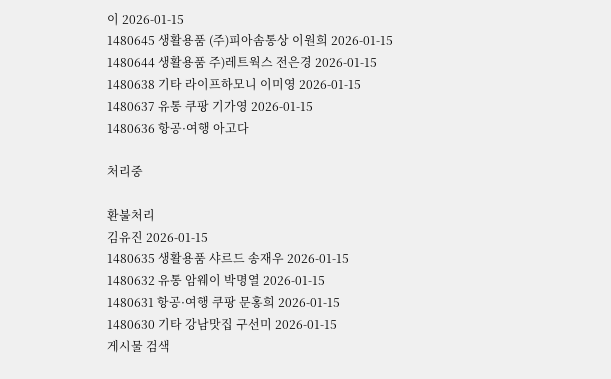이 2026-01-15
1480645 생활용품 (주)피아솜통상 이원희 2026-01-15
1480644 생활용품 주)레트웍스 전은경 2026-01-15
1480638 기타 라이프하모니 이미영 2026-01-15
1480637 유통 쿠팡 기가영 2026-01-15
1480636 항공·여행 아고다

처리중

환불처리
김유진 2026-01-15
1480635 생활용품 샤르드 송재우 2026-01-15
1480632 유통 암웨이 박명열 2026-01-15
1480631 항공·여행 쿠팡 문홍희 2026-01-15
1480630 기타 강남맛집 구선미 2026-01-15
게시물 검색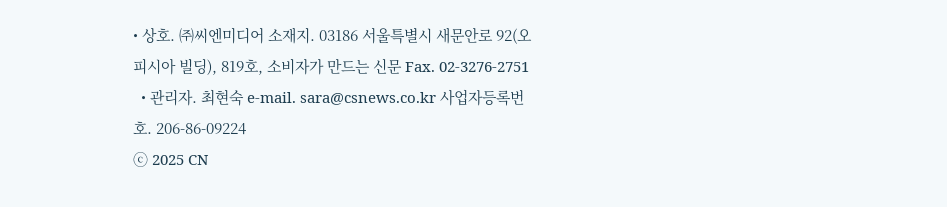• 상호. ㈜씨엔미디어 소재지. 03186 서울특별시 새문안로 92(오피시아 빌딩), 819호, 소비자가 만드는 신문 Fax. 02-3276-2751
  • 관리자. 최현숙 e-mail. sara@csnews.co.kr 사업자등록번호. 206-86-09224
ⓒ 2025 CN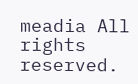meadia All rights reserved.